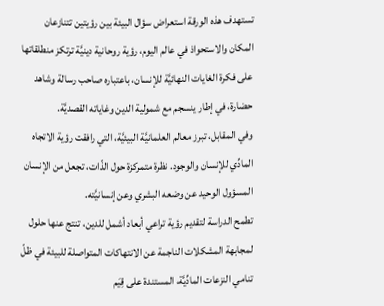تستهدف هذه الورقة استعراض سؤال البيئة بين رؤيتين تتنازعان المكان والاستحواذ في عالم اليوم، رؤية روحانية دينيَّة ترتكز منطلقاتها على فكرة الغايات النهائيَّة للإنسان، باعتباره صاحب رسالة وشاهد حضارة، في إطار ينسجم مع شمولية الدين وغاياته القصديَّة.
وفي المقابل، تبرز معالم العلمانيَّة البيئيَّة، التي رافقت رؤية الاتجاه المادِّي للإنسان والوجود. نظرة متمركزة حول الذّات، تجعل من الإنسان المسؤول الوحيد عن وضعه البشري وعن إنسانيَّته.
تطمح الدراسة لتقديم رؤية تراعي أبعاد أشمل للدين، تنتج عنها حلول لمجابهة المشكلات الناجمة عن الانتهاكات المتواصلة للبيئة في ظلّ تنامي النزعات المادِّيَّة، المستندة على قِيَم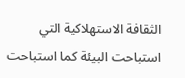الثقافة الاستهلاكية التي استباحت البيئة كما استباحت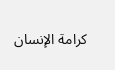كرامة الإنسان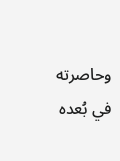وحاصرته في بُعده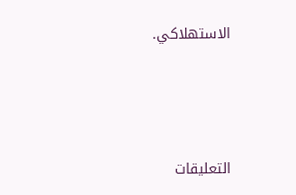الاستهلاكي.




التعليقات